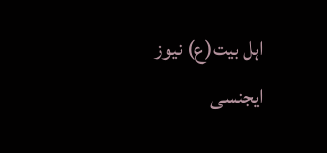اہل بیت(ع) نیوز ایجنسی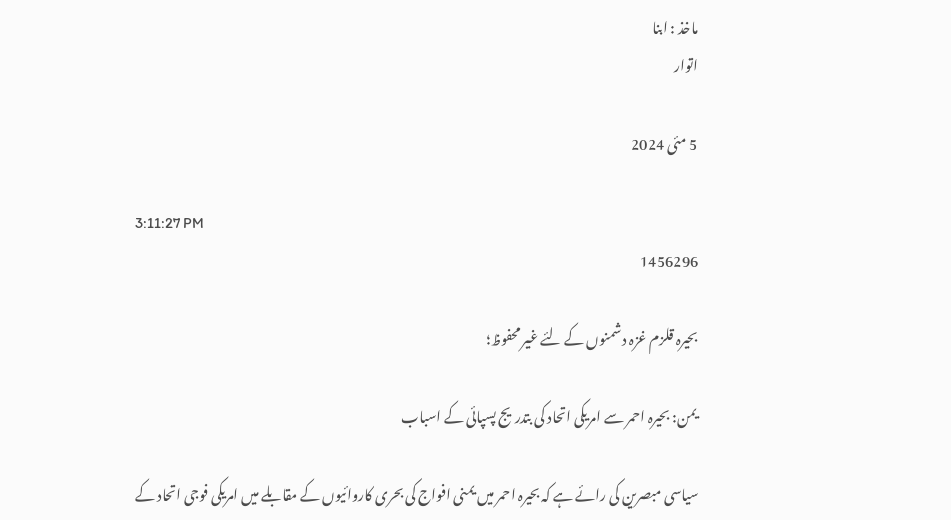ماخذ : ابنا
اتوار

5 مئی 2024

3:11:27 PM
1456296

بحیرہ قلزم غزہ دشمنوں کے لئے غیر محفوظ؛

یمن: بحیرہ احمر سے امریکی اتحاد کی بتدریج پسپائی کے اسباب

سیاسی مبصرین کی رائے ہے کہ بحیرہ احمر میں یمنی افواج کی بحری کاروائیوں کے مقابلے میں امریکی فوجی اتحاد کے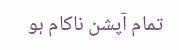تمام آپشن ناکام ہو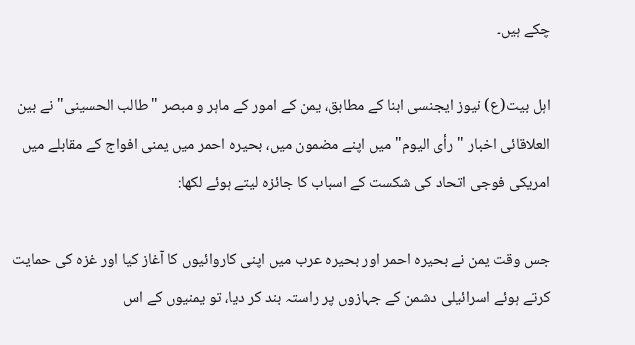چکے ہیں۔

اہل بیت(ع) نیوز ایجنسی ابنا کے مطابق، یمن کے امور کے ماہر و مبصر "طالب الحسینی" نے بین العلاقائی اخبار "رأی الیوم" میں اپنے مضمون میں، بحیرہ احمر میں یمنی افواج کے مقابلے میں امریکی فوجی اتحاد کی شکست کے اسباب کا جائزہ لیتے ہوئے لکھا:

جس وقت یمن نے بحیرہ احمر اور بحیرہ عرب میں اپنی کاروائیوں کا آغاز کیا اور غزہ کی حمایت کرتے ہوئے اسرائیلی دشمن کے جہازوں پر راستہ بند کر دیا، تو یمنیوں کے اس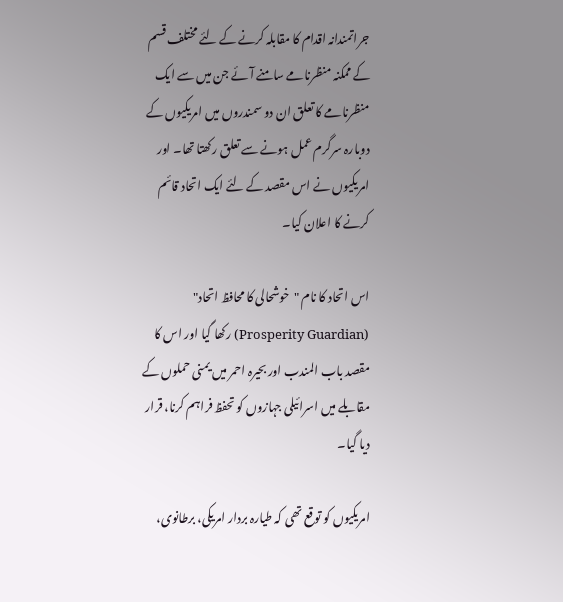جراتمندانہ اقدام کا مقابلہ کرنے کے لئے مختلف قسم کے ممکنہ منظرنامے سامنے آئے جن میں سے ایک منظرنامے کا تعلق ان دو سمندروں میں امریکیوں کے دوبارہ سرگرم عمل ہونے سے تعلق رکھتا تھا۔ اور امریکیوں نے اس مقصد کے لئے ایک اتحاد قائم کرنے کا اعلان کیا۔

اس اتحاد کا نام "خوشحالی کا محافظ اتحاد" (Prosperity Guardian) رکھا گیا اور اس کا مقصد باب المندب اور بحیرہ احمر میں یمنی حملوں کے مقابلے میں اسرائیلی جہازوں کو تحفظ فراہم کرنا، قرار دیا گیا۔

امریکیوں کو توقع تھی کہ طیارہ بردار امریکی، برطانوی،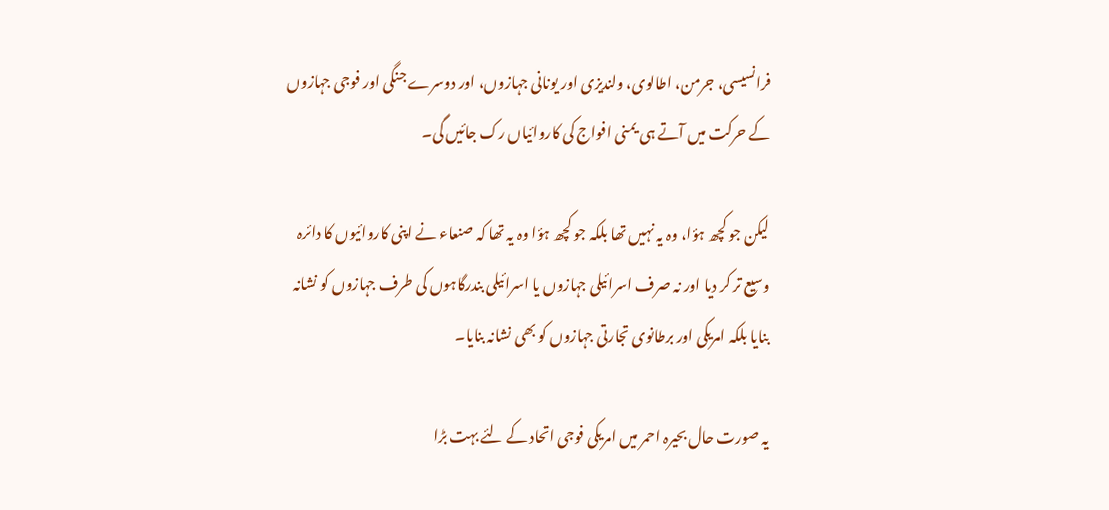فرانسیسی، جرمن، اطالوی، ولندیزی اور یونانی جہازوں، اور دوسرے جنگی اور فوجی جہازوں کے حرکت میں آتے ہی یمنی افواج کی کاروائیاں رک جائیں گی۔

لیکن جو کچھ ہؤا، وہ یہ نہیں تھا بلکہ جو کچھ ہؤا وہ یہ تھا کہ صنعاء نے اپنی کاروائیوں کا دائرہ وسیع تر کر دیا اور نہ صرف اسرائیلی جہازوں یا اسرائیلی بندرگاہوں کی طرف جہازوں کو نشانہ بنایا بلکہ امریکی اور برطانوی تجارتی جہازوں کو بھی نشانہ بنایا۔

یہ صورت حال بحیرہ احمر میں امریکی فوجی اتحاد کے لئے بہت بڑا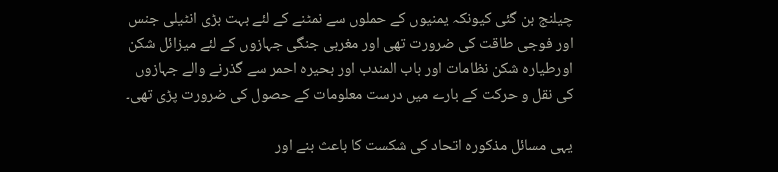چیلنج بن گئی کیونکہ یمنیوں کے حملوں سے نمٹنے کے لئے بہت بڑی انٹیلی جنس اور فوجی طاقت کی ضرورت تھی اور مغربی جنگی جہازوں کے لئے میزائل شکن اورطیارہ شکن نظامات اور باب المندب اور بحیرہ احمر سے گذرنے والے جہازوں کی نقل و حرکت کے بارے میں درست معلومات کے حصول کی ضرورت پڑی تھی۔

یہی مسائل مذکورہ اتحاد کی شکست کا باعث بنے اور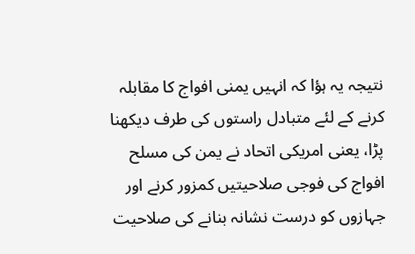نتیجہ یہ ہؤا کہ انہیں یمنی افواج کا مقابلہ کرنے کے لئے متبادل راستوں کی طرف دیکھنا پڑا، یعنی امریکی اتحاد نے یمن کی مسلح افواج کی فوجی صلاحیتیں کمزور کرنے اور جہازوں کو درست نشانہ بنانے کی صلاحیت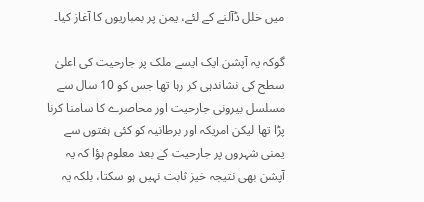میں خلل ڈآلنے کے لئے، یمن پر بمباریوں کا آغاز کیا۔

گوکہ یہ آپشن ایک ایسے ملک پر جارحیت کی اعلیٰ سطح کی نشاندہی کر رہا تھا جس کو 10 سال سے مسلسل بیرونی جارحیت اور محاصرے کا سامنا کرنا پڑا تھا لیکن امریکہ اور برطانیہ کو کئی ہفتوں سے یمنی شہروں پر جارحیت کے بعد معلوم ہؤا کہ یہ آپشن بھی نتیجہ خیز ثابت نہیں ہو سکتا، بلکہ یہ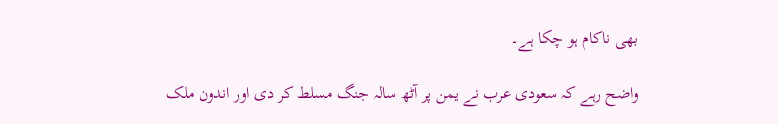بھی ناکام ہو چکا ہے۔

واضح رہے کہ سعودی عرب نے یمن پر آٹھ سالہ جنگ مسلط کر دی اور اندون ملک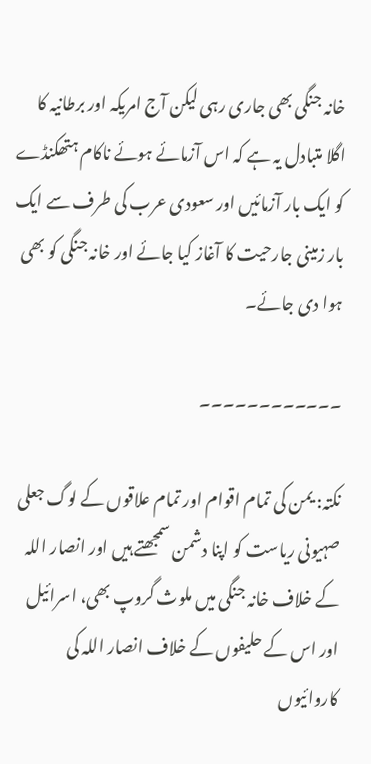خانہ جنگی بھی جاری رہی لیکن آج امریکہ اور برطانیہ کا اگلا متبادل یہ ہے کہ اس آزمائے ہوئے ناکام ہتھکنڈے کو ایک بار آزمائیں اور سعودی عرب کی طرف سے ایک بار زمینی جارحیت کا آغاز کیا جائے اور خانہ جنگی کو بھی ہوا دی جائے۔

۔۔۔۔۔۔۔۔۔۔۔۔

نکتہ: یمن کی تمام اقوام اور تمام علاقوں کے لوگ جعلی صہیونی ریاست کو اپنا دشمن سمجھتے ہیں اور انصار اللہ کے خلاف خانہ جنگی میں ملوث گروپ بھی، اسرائیل اور اس کے حلیفوں کے خلاف انصار اللہ کی کاروائیوں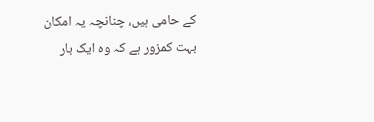کے حامی ہیں، چنانچہ یہ امکان بہت کمزور ہے کہ وہ ایک بار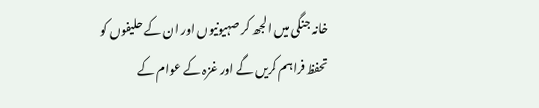خانہ جنگی میں الجھ کر صہیونیوں اور ان کے حلیفوں کو تحفظ فراہم کریں گے اور غزہ کے عوام کے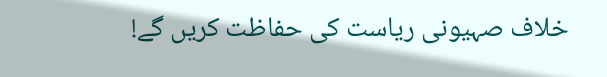خلاف صہیونی ریاست کی حفاظت کریں گے!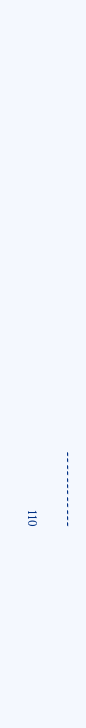۔۔۔۔۔۔۔۔۔۔۔۔

110